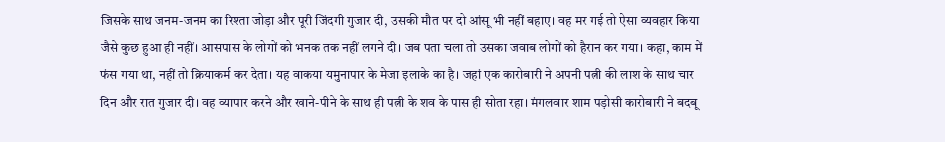जिसके साथ जनम-जनम का रिश्ता जोड़ा और पूरी जिंदगी गुजार दी, उसकी मौत पर दो आंसू भी नहीं बहाए। वह मर गई तो ऐसा व्यवहार किया जैसे कुछ हुआ ही नहीं। आसपास के लोगों को भनक तक नहीं लगने दी। जब पता चला तो उसका जवाब लोगों को हैरान कर गया। कहा, काम में फंस गया था, नहीं तो क्रियाकर्म कर देता। यह वाकया यमुनापार के मेजा इलाके का है। जहां एक कारोबारी ने अपनी पत्नी की लाश के साथ चार दिन और रात गुजार दी। वह व्यापार करने और खाने-पीने के साथ ही पत्नी के शव के पास ही सोता रहा। मंगलवार शाम पड़ोसी कारोबारी ने बदबू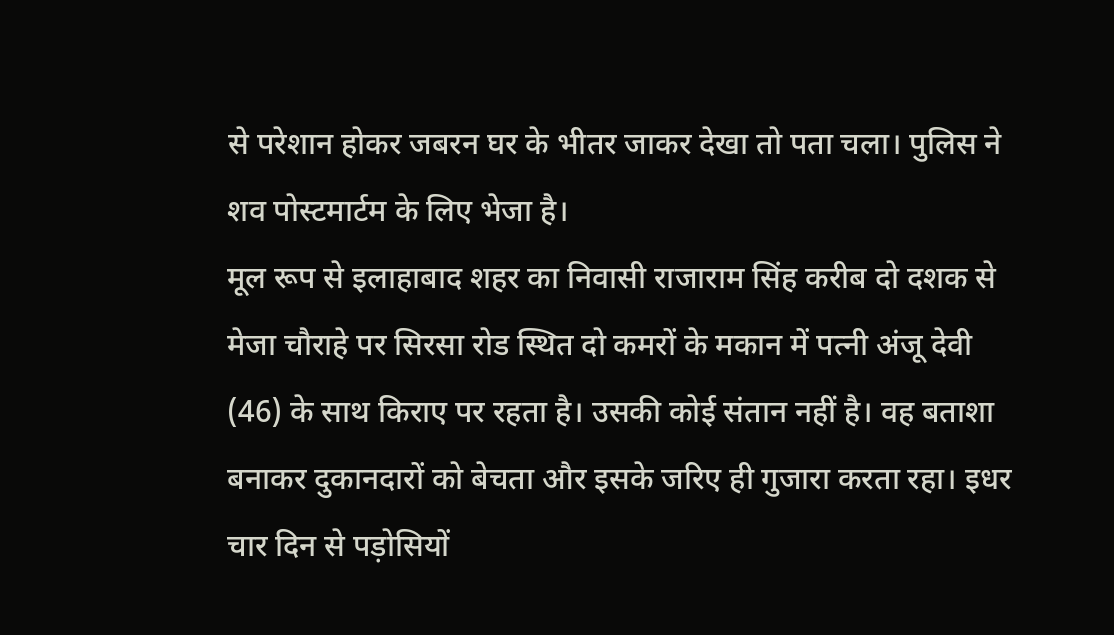से परेशान होकर जबरन घर के भीतर जाकर देखा तो पता चला। पुलिस ने शव पोस्टमार्टम के लिए भेजा है।
मूल रूप से इलाहाबाद शहर का निवासी राजाराम सिंह करीब दो दशक से मेजा चौराहे पर सिरसा रोड स्थित दो कमरों के मकान में पत्नी अंजू देवी (46) के साथ किराए पर रहता है। उसकी कोई संतान नहीं है। वह बताशा बनाकर दुकानदारों को बेचता और इसके जरिए ही गुजारा करता रहा। इधर चार दिन से पड़ोसियों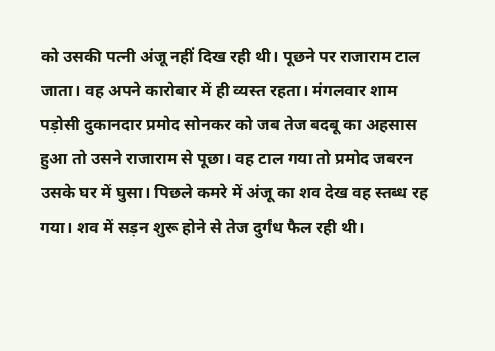को उसकी पत्नी अंजू नहीं दिख रही थी। पूछने पर राजाराम टाल जाता। वह अपने कारोबार में ही व्यस्त रहता। मंगलवार शाम पड़ोसी दुकानदार प्रमोद सोनकर को जब तेज बदबू का अहसास हुआ तो उसने राजाराम से पूछा। वह टाल गया तो प्रमोद जबरन उसके घर में घुसा। पिछले कमरे में अंजू का शव देख वह स्तब्ध रह गया। शव में सड़न शुरू होने से तेज दुर्गंध फैल रही थी।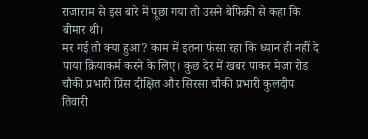राजाराम से इस बारे में पूछा गया तो उसने बेफिक्री से कहा कि बीमार थी।
मर गई तो क्या हुआ? काम में इतना फंसा रहा कि ध्यान ही नहीं दे पाया क्रियाकर्म करने के लिए। कुछ देर में खबर पाकर मेजा रोड चौकी प्रभारी प्रिंस दीक्षित और सिरसा चौकी प्रभारी कुलदीप तिवारी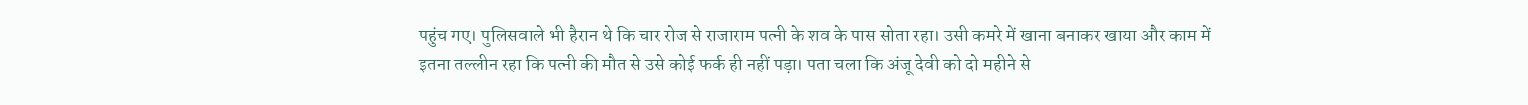पहुंच गए। पुलिसवाले भी हैरान थे कि चार रोज से राजाराम पत्नी के शव के पास सोता रहा। उसी कमरे में खाना बनाकर खाया और काम में इतना तल्लीन रहा कि पत्नी की मौत से उसे कोई फर्क ही नहीं पड़ा। पता चला कि अंजू देवी को दो महीने से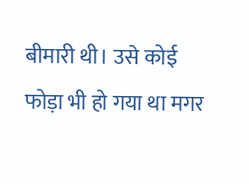बीमारी थी। उसे कोई फोड़ा भी हो गया था मगर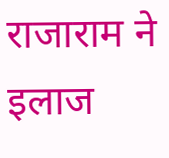राजाराम ने इलाज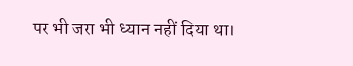पर भी जरा भी ध्यान नहीं दिया था।